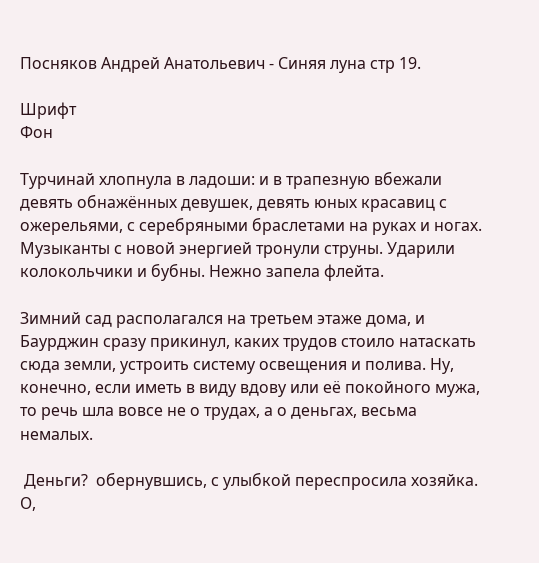Посняков Андрей Анатольевич - Синяя луна стр 19.

Шрифт
Фон

Турчинай хлопнула в ладоши: и в трапезную вбежали девять обнажённых девушек, девять юных красавиц с ожерельями, с серебряными браслетами на руках и ногах. Музыканты с новой энергией тронули струны. Ударили колокольчики и бубны. Нежно запела флейта.

Зимний сад располагался на третьем этаже дома, и Баурджин сразу прикинул, каких трудов стоило натаскать сюда земли, устроить систему освещения и полива. Ну, конечно, если иметь в виду вдову или её покойного мужа, то речь шла вовсе не о трудах, а о деньгах, весьма немалых.

 Деньги?  обернувшись, с улыбкой переспросила хозяйка.  О,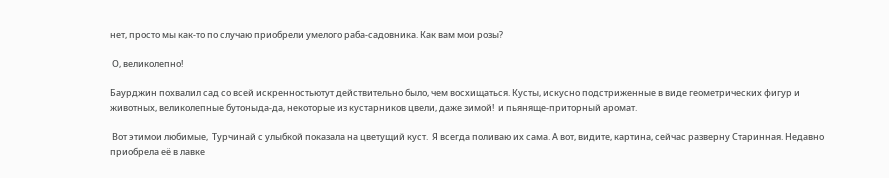нет, просто мы как-то по случаю приобрели умелого раба-садовника. Как вам мои розы?

 О, великолепно!

Баурджин похвалил сад со всей искренностьютут действительно было, чем восхищаться. Кусты, искусно подстриженные в виде геометрических фигур и животных, великолепные бутоныда-да, некоторые из кустарников цвели, даже зимой!  и пьяняще-приторный аромат.

 Вот этимои любимые,  Турчинай с улыбкой показала на цветущий куст.  Я всегда поливаю их сама. А вот, видите, картина, сейчас разверну Старинная. Недавно приобрела её в лавке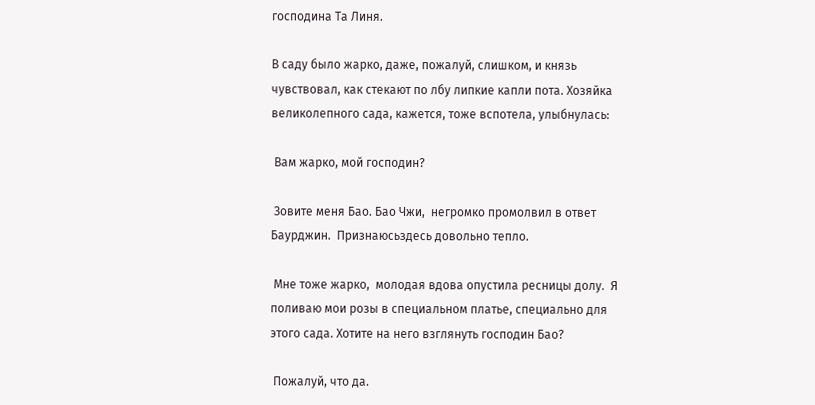господина Та Линя.

В саду было жарко, даже, пожалуй, слишком, и князь чувствовал, как стекают по лбу липкие капли пота. Хозяйка великолепного сада, кажется, тоже вспотела, улыбнулась:

 Вам жарко, мой господин?

 Зовите меня Бао. Бао Чжи,  негромко промолвил в ответ Баурджин.  Признаюсьздесь довольно тепло.

 Мне тоже жарко,  молодая вдова опустила ресницы долу.  Я поливаю мои розы в специальном платье, специально для этого сада. Хотите на него взглянуть господин Бао?

 Пожалуй, что да.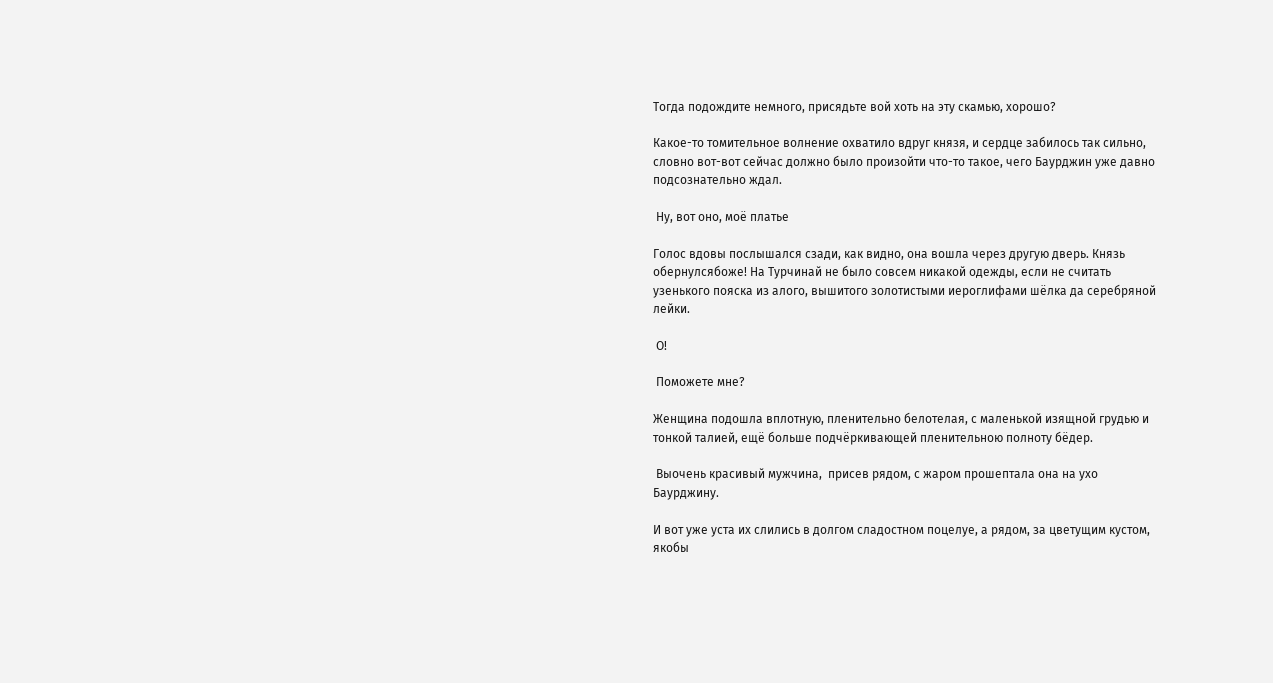Тогда подождите немного, присядьте вой хоть на эту скамью, хорошо?

Какое-то томительное волнение охватило вдруг князя, и сердце забилось так сильно, словно вот-вот сейчас должно было произойти что-то такое, чего Баурджин уже давно подсознательно ждал.

 Ну, вот оно, моё платье

Голос вдовы послышался сзади, как видно, она вошла через другую дверь. Князь обернулсябоже! На Турчинай не было совсем никакой одежды, если не считать узенького пояска из алого, вышитого золотистыми иероглифами шёлка да серебряной лейки.

 О!

 Поможете мне?

Женщина подошла вплотную, пленительно белотелая, с маленькой изящной грудью и тонкой талией, ещё больше подчёркивающей пленительною полноту бёдер.

 Выочень красивый мужчина,  присев рядом, с жаром прошептала она на ухо Баурджину.

И вот уже уста их слились в долгом сладостном поцелуе, а рядом, за цветущим кустом, якобы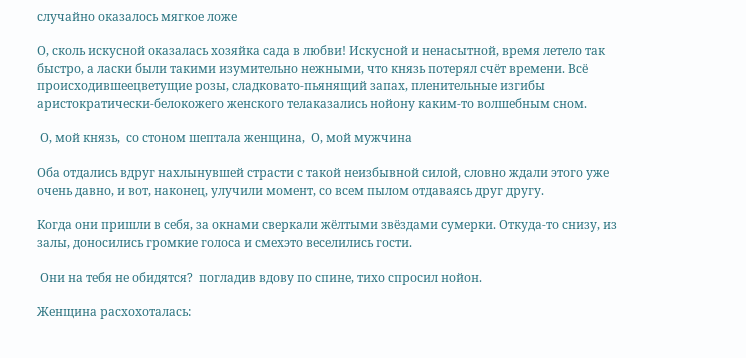случайно оказалось мягкое ложе

О, сколь искусной оказалась хозяйка сада в любви! Искусной и ненасытной, время летело так быстро, а ласки были такими изумительно нежными, что князь потерял счёт времени. Всё происходившеецветущие розы, сладковато-пьянящий запах, пленительные изгибы аристократически-белокожего женского телаказались нойону каким-то волшебным сном.

 О, мой князь,  со стоном шептала женщина,  О, мой мужчина

Оба отдались вдруг нахлынувшей страсти с такой неизбывной силой, словно ждали этого уже очень давно, и вот, наконец, улучили момент, со всем пылом отдаваясь друг другу.

Когда они пришли в себя, за окнами сверкали жёлтыми звёздами сумерки. Откуда-то снизу, из залы, доносились громкие голоса и смехэто веселились гости.

 Они на тебя не обидятся?  погладив вдову по спине, тихо спросил нойон.

Женщина расхохоталась: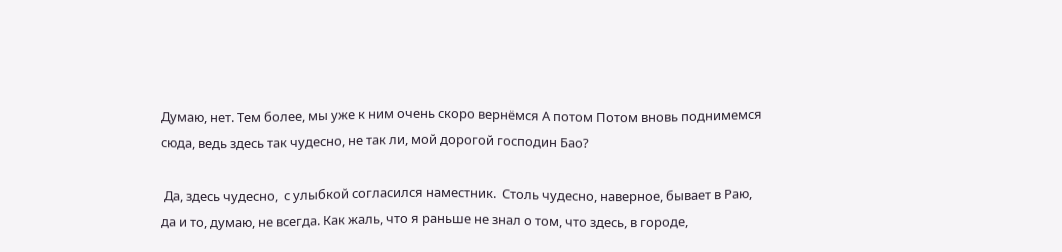Думаю, нет. Тем более, мы уже к ним очень скоро вернёмся А потом Потом вновь поднимемся сюда, ведь здесь так чудесно, не так ли, мой дорогой господин Бао?

 Да, здесь чудесно,  с улыбкой согласился наместник.  Столь чудесно, наверное, бывает в Раю, да и то, думаю, не всегда. Как жаль, что я раньше не знал о том, что здесь, в городе,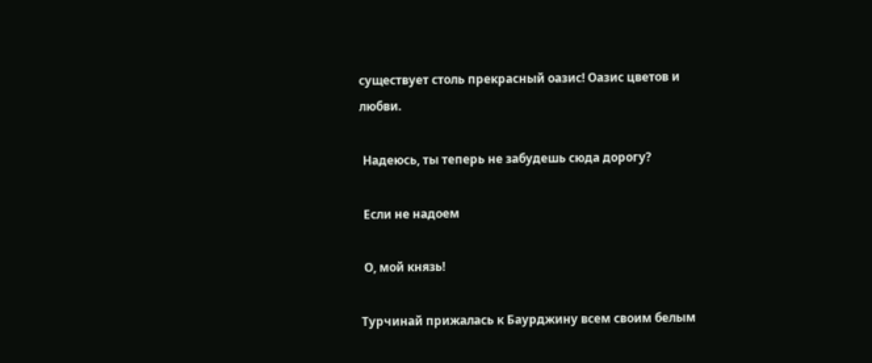существует столь прекрасный оазис! Оазис цветов и любви.

 Надеюсь, ты теперь не забудешь сюда дорогу?

 Если не надоем

 О, мой князь!

Турчинай прижалась к Баурджину всем своим белым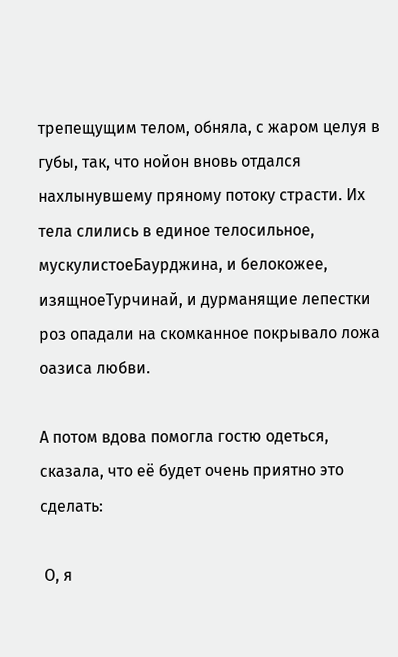трепещущим телом, обняла, с жаром целуя в губы, так, что нойон вновь отдался нахлынувшему пряному потоку страсти. Их тела слились в единое телосильное, мускулистоеБаурджина, и белокожее, изящноеТурчинай, и дурманящие лепестки роз опадали на скомканное покрывало ложа оазиса любви.

А потом вдова помогла гостю одеться, сказала, что её будет очень приятно это сделать:

 О, я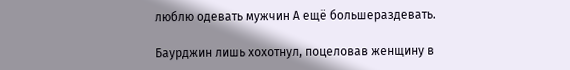люблю одевать мужчин А ещё большераздевать.

Баурджин лишь хохотнул, поцеловав женщину в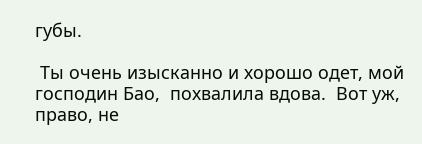губы.

 Ты очень изысканно и хорошо одет, мой господин Бао,  похвалила вдова.  Вот уж, право, не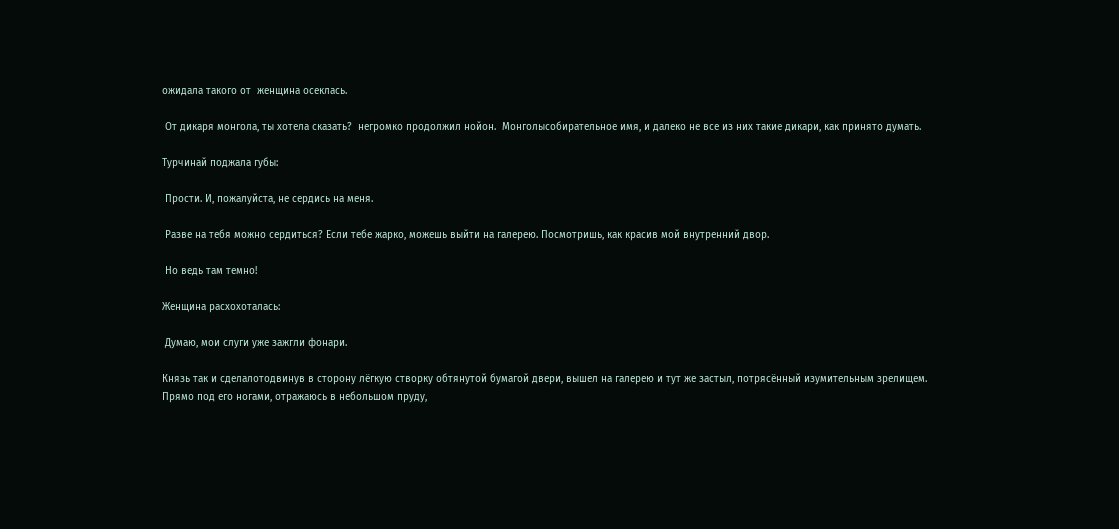ожидала такого от  женщина осеклась.

 От дикаря монгола, ты хотела сказать?  негромко продолжил нойон.  Монголысобирательное имя, и далеко не все из них такие дикари, как принято думать.

Турчинай поджала губы:

 Прости. И, пожалуйста, не сердись на меня.

 Разве на тебя можно сердиться? Если тебе жарко, можешь выйти на галерею. Посмотришь, как красив мой внутренний двор.

 Но ведь там темно!

Женщина расхохоталась:

 Думаю, мои слуги уже зажгли фонари.

Князь так и сделалотодвинув в сторону лёгкую створку обтянутой бумагой двери, вышел на галерею и тут же застыл, потрясённый изумительным зрелищем. Прямо под его ногами, отражаюсь в небольшом пруду,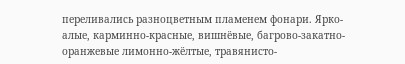переливались разноцветным пламенем фонари. Ярко-алые, карминно-красные, вишнёвые, багрово-закатно-оранжевые лимонно-жёлтые, травянисто-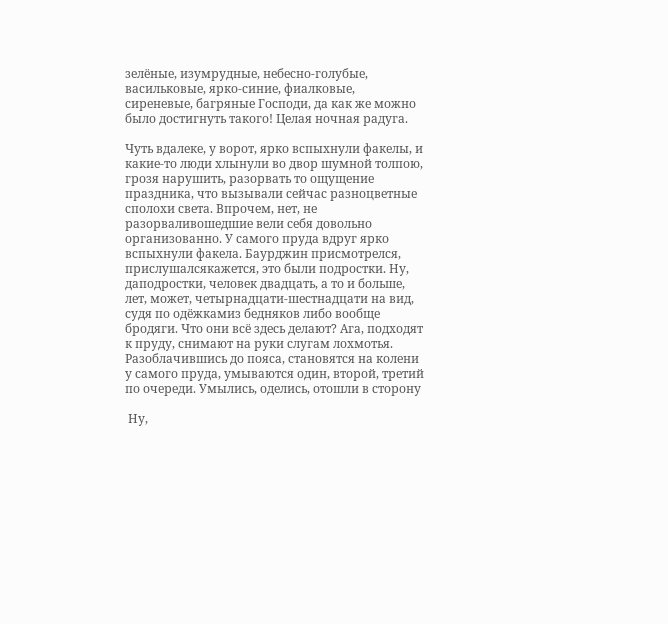зелёные, изумрудные, небесно-голубые, васильковые, ярко-синие, фиалковые, сиреневые, багряные Господи, да как же можно было достигнуть такого! Целая ночная радуга.

Чуть вдалеке, у ворот, ярко вспыхнули факелы, и какие-то люди хлынули во двор шумной толпою, грозя нарушить, разорвать то ощущение праздника, что вызывали сейчас разноцветные сполохи света. Впрочем, нет, не разорваливошедшие вели себя довольно организованно. У самого пруда вдруг ярко вспыхнули факела. Баурджин присмотрелся, прислушалсякажется, это были подростки. Ну, даподростки, человек двадцать, а то и больше, лет, может, четырнадцати-шестнадцати на вид, судя по одёжкамиз бедняков либо вообще бродяги. Что они всё здесь делают? Ага, подходят к пруду, снимают на руки слугам лохмотья. Разоблачившись до пояса, становятся на колени у самого пруда, умываются один, второй, третий по очереди. Умылись, оделись, отошли в сторону

 Ну,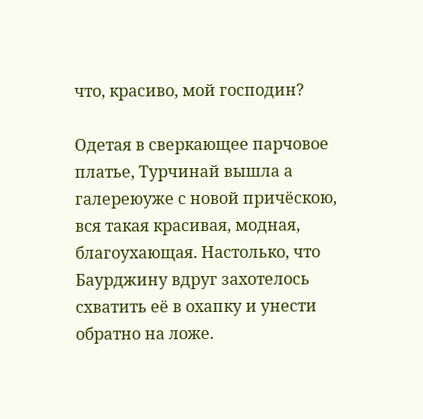что, красиво, мой господин?

Одетая в сверкающее парчовое платье, Турчинай вышла а галереюуже с новой причёскою, вся такая красивая, модная, благоухающая. Настолько, что Баурджину вдруг захотелось схватить её в охапку и унести обратно на ложе.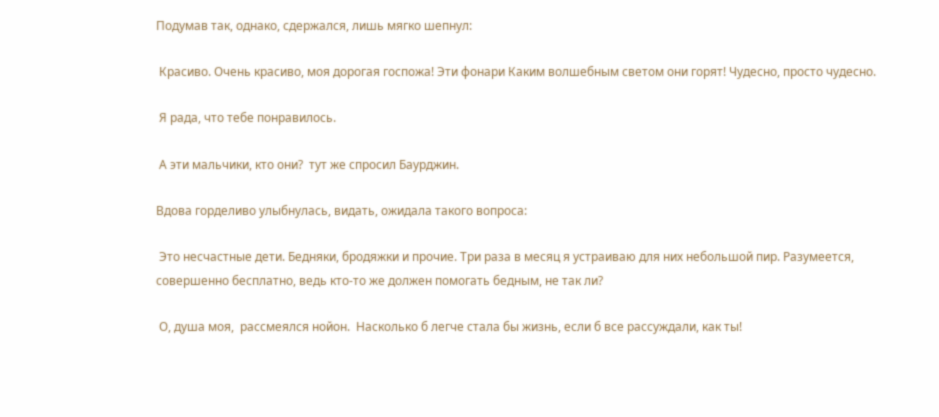Подумав так, однако, сдержался, лишь мягко шепнул:

 Красиво. Очень красиво, моя дорогая госпожа! Эти фонари Каким волшебным светом они горят! Чудесно, просто чудесно.

 Я рада, что тебе понравилось.

 А эти мальчики, кто они?  тут же спросил Баурджин.

Вдова горделиво улыбнулась, видать, ожидала такого вопроса:

 Это несчастные дети. Бедняки, бродяжки и прочие. Три раза в месяц я устраиваю для них небольшой пир. Разумеется, совершенно бесплатно, ведь кто-то же должен помогать бедным, не так ли?

 О, душа моя,  рассмеялся нойон.  Насколько б легче стала бы жизнь, если б все рассуждали, как ты!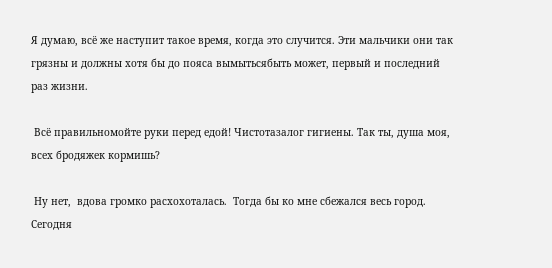Я думаю, всё же наступит такое время, когда это случится. Эти мальчики они так грязны и должны хотя бы до пояса вымытьсябыть может, первый и последний раз жизни.

 Всё правильномойте руки перед едой! Чистотазалог гигиены. Так ты, душа моя, всех бродяжек кормишь?

 Ну нет,  вдова громко расхохоталась.  Тогда бы ко мне сбежался весь город. Сегодня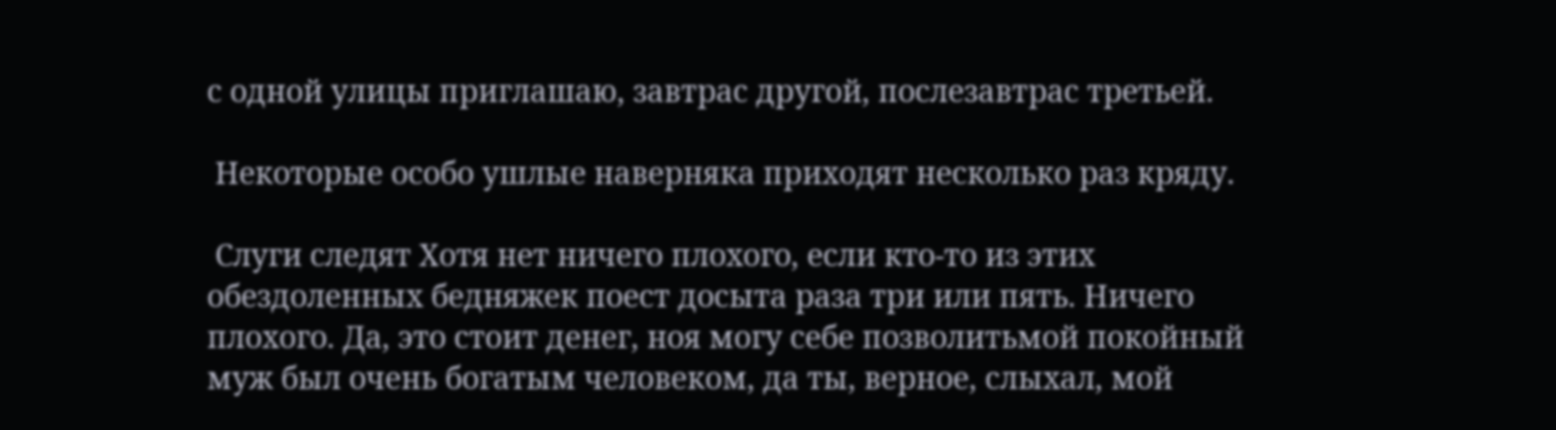с одной улицы приглашаю, завтрас другой, послезавтрас третьей.

 Некоторые особо ушлые наверняка приходят несколько раз кряду.

 Слуги следят Хотя нет ничего плохого, если кто-то из этих обездоленных бедняжек поест досыта раза три или пять. Ничего плохого. Да, это стоит денег, ноя могу себе позволитьмой покойный муж был очень богатым человеком, да ты, верное, слыхал, мой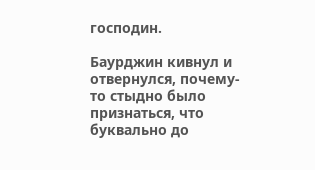господин.

Баурджин кивнул и отвернулся, почему-то стыдно было признаться, что буквально до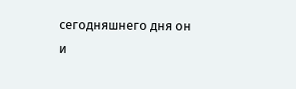сегодняшнего дня он и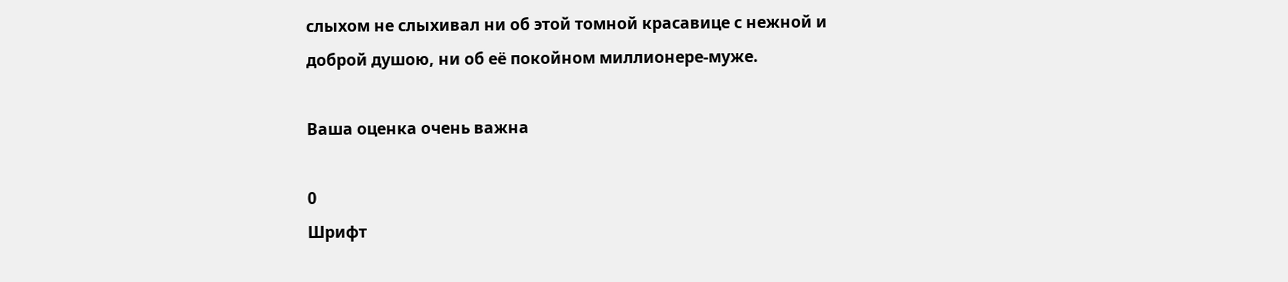слыхом не слыхивал ни об этой томной красавице с нежной и доброй душою, ни об её покойном миллионере-муже.

Ваша оценка очень важна

0
Шрифт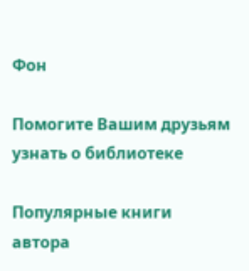Фон

Помогите Вашим друзьям узнать о библиотеке

Популярные книги автора